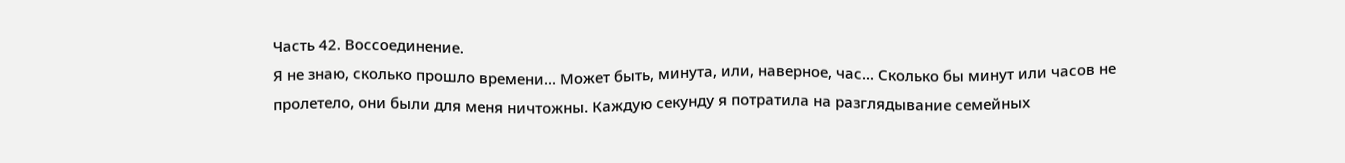Часть 42. Воссоединение.
Я не знаю, сколько прошло времени... Может быть, минута, или, наверное, час... Сколько бы минут или часов не пролетело, они были для меня ничтожны. Каждую секунду я потратила на разглядывание семейных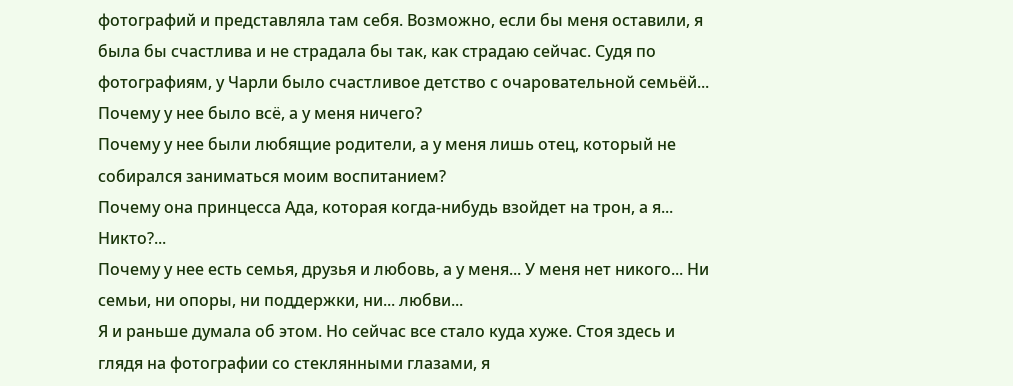фотографий и представляла там себя. Возможно, если бы меня оставили, я была бы счастлива и не страдала бы так, как страдаю сейчас. Судя по фотографиям, у Чарли было счастливое детство с очаровательной семьёй...
Почему у нее было всё, а у меня ничего?
Почему у нее были любящие родители, а у меня лишь отец, который не собирался заниматься моим воспитанием?
Почему она принцесса Ада, которая когда-нибудь взойдет на трон, а я... Никто?...
Почему у нее есть семья, друзья и любовь, а у меня... У меня нет никого... Ни семьи, ни опоры, ни поддержки, ни... любви...
Я и раньше думала об этом. Но сейчас все стало куда хуже. Стоя здесь и глядя на фотографии со стеклянными глазами, я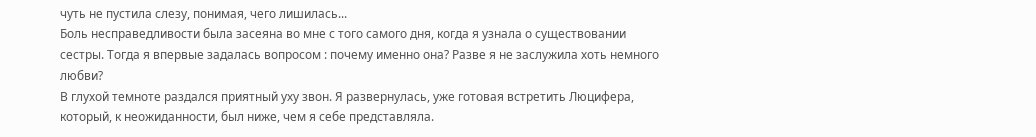чуть не пустила слезу, понимая, чего лишилась...
Боль несправедливости была засеяна во мне с того самого дня, когда я узнала о существовании сестры. Тогда я впервые задалась вопросом : почему именно она? Разве я не заслужила хоть немного любви?
В глухой темноте раздался приятный уху звон. Я развернулась, уже готовая встретить Люцифера, который, к неожиданности, был ниже, чем я себе представляла.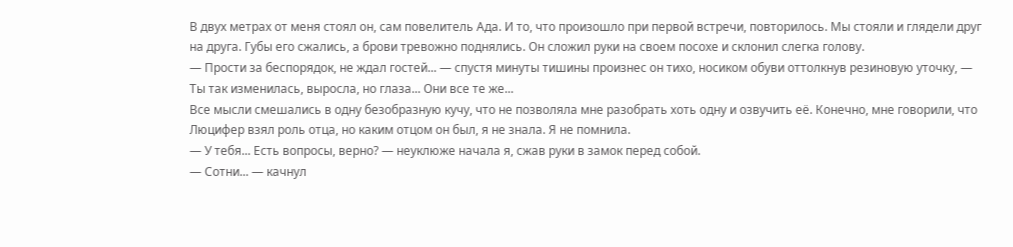В двух метрах от меня стоял он, сам повелитель Ада. И то, что произошло при первой встречи, повторилось. Мы стояли и глядели друг на друга. Губы его сжались, а брови тревожно поднялись. Он сложил руки на своем посохе и склонил слегка голову.
— Прости за беспорядок, не ждал гостей... — спустя минуты тишины произнес он тихо, носиком обуви оттолкнув резиновую уточку, — Ты так изменилась, выросла, но глаза... Они все те же...
Все мысли смешались в одну безобразную кучу, что не позволяла мне разобрать хоть одну и озвучить её. Конечно, мне говорили, что Люцифер взял роль отца, но каким отцом он был, я не знала. Я не помнила.
— У тебя... Есть вопросы, верно? — неуклюже начала я, сжав руки в замок перед собой.
— Сотни... — качнул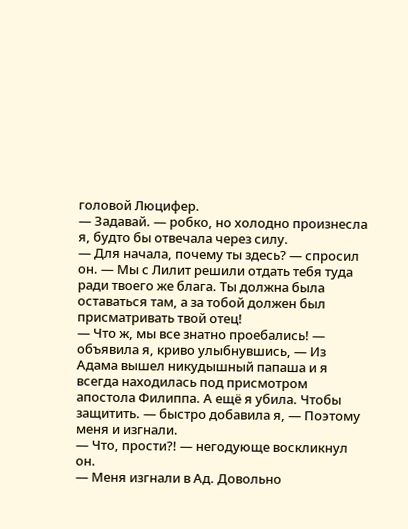головой Люцифер.
— Задавай. — робко, но холодно произнесла я, будто бы отвечала через силу.
— Для начала, почему ты здесь? — спросил он. — Мы с Лилит решили отдать тебя туда ради твоего же блага. Ты должна была оставаться там, а за тобой должен был присматривать твой отец!
— Что ж, мы все знатно проебались! — объявила я, криво улыбнувшись, — Из Адама вышел никудышный папаша и я всегда находилась под присмотром апостола Филиппа. А ещё я убила. Чтобы защитить. — быстро добавила я, — Поэтому меня и изгнали.
— Что, прости?! — негодующе воскликнул он.
— Меня изгнали в Ад. Довольно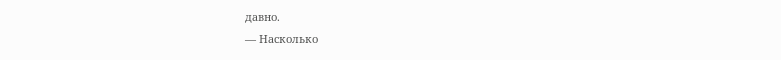давно.
— Насколько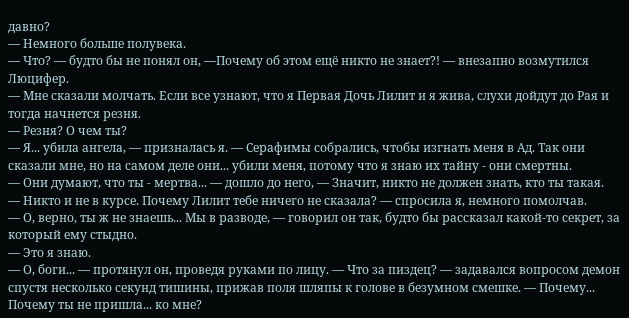давно?
— Немного больше полувека.
— Что? — будто бы не понял он, —Почему об этом ещё никто не знает?! — внезапно возмутился Люцифер.
— Мне сказали молчать. Если все узнают, что я Первая Дочь Лилит и я жива, слухи дойдут до Рая и тогда начнется резня.
— Резня? О чем ты?
— Я... убила ангела, — призналась я. — Серафимы собрались, чтобы изгнать меня в Ад. Так они сказали мне, но на самом деле они... убили меня, потому что я знаю их тайну - они смертны.
— Они думают, что ты - мертва... — дошло до него, — Значит, никто не должен знать, кто ты такая.
— Никто и не в курсе. Почему Лилит тебе ничего не сказала? — спросила я, немного помолчав.
— О, верно, ты ж не знаешь... Мы в разводе, — говорил он так, будто бы рассказал какой-то секрет, за который ему стыдно.
— Это я знаю.
— О, боги... — протянул он, проведя руками по лицу. — Что за пиздец? — задавался вопросом демон спустя несколько секунд тишины, прижав поля шляпы к голове в безумном смешке. — Почему... Почему ты не пришла... ко мне?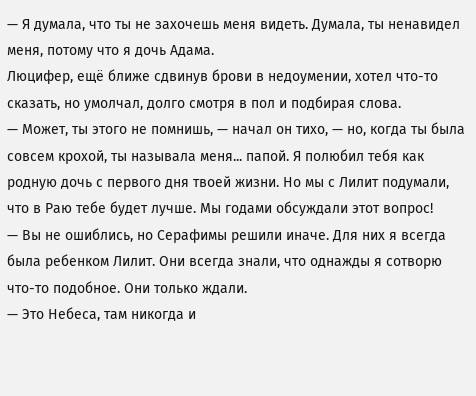— Я думала, что ты не захочешь меня видеть. Думала, ты ненавидел меня, потому что я дочь Адама.
Люцифер, ещё ближе сдвинув брови в недоумении, хотел что-то сказать, но умолчал, долго смотря в пол и подбирая слова.
— Может, ты этого не помнишь, — начал он тихо, — но, когда ты была совсем крохой, ты называла меня... папой. Я полюбил тебя как родную дочь с первого дня твоей жизни. Но мы с Лилит подумали, что в Раю тебе будет лучше. Мы годами обсуждали этот вопрос!
— Вы не ошиблись, но Серафимы решили иначе. Для них я всегда была ребенком Лилит. Они всегда знали, что однажды я сотворю что-то подобное. Они только ждали.
— Это Небеса, там никогда и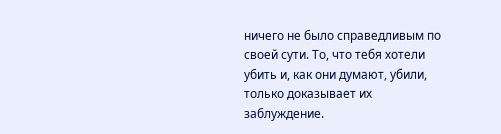ничего не было справедливым по своей сути. То, что тебя хотели убить и, как они думают, убили, только доказывает их заблуждение.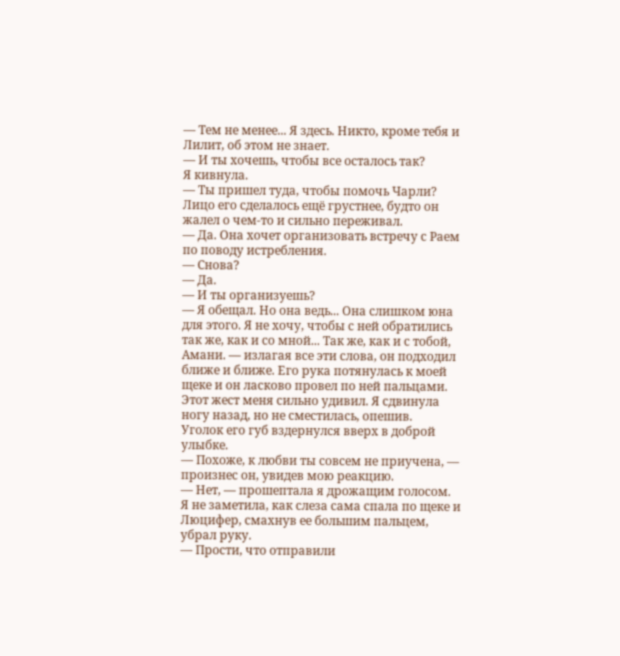— Тем не менее... Я здесь. Никто, кроме тебя и Лилит, об этом не знает.
— И ты хочешь, чтобы все осталось так?
Я кивнула.
— Ты пришел туда, чтобы помочь Чарли?
Лицо его сделалось ещё грустнее, будто он жалел о чем-то и сильно переживал.
— Да. Она хочет организовать встречу с Раем по поводу истребления.
— Снова?
— Да.
— И ты организуешь?
— Я обещал. Но она ведь... Она слишком юна для этого. Я не хочу, чтобы с ней обратились так же, как и со мной... Так же, как и с тобой, Амани. — излагая все эти слова, он подходил ближе и ближе. Его рука потянулась к моей щеке и он ласково провел по ней пальцами.
Этот жест меня сильно удивил. Я сдвинула ногу назад, но не сместилась, опешив.
Уголок его губ вздернулся вверх в доброй улыбке.
— Похоже, к любви ты совсем не приучена, — произнес он, увидев мою реакцию.
— Нет, — прошептала я дрожащим голосом.
Я не заметила, как слеза сама спала по щеке и Люцифер, смахнув ее большим пальцем, убрал руку.
— Прости, что отправили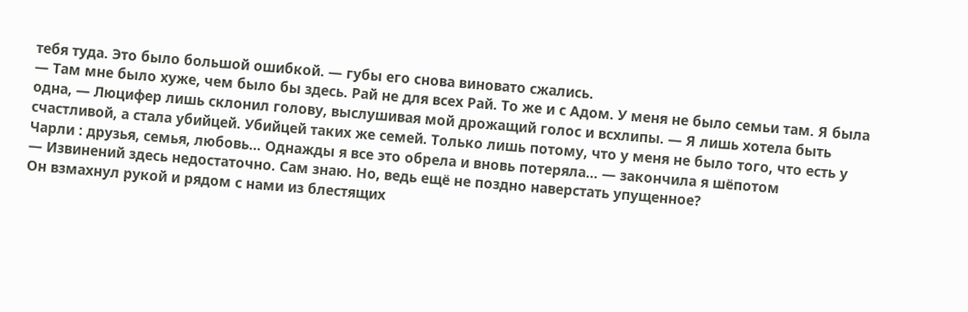тебя туда. Это было большой ошибкой. — губы его снова виновато сжались.
— Там мне было хуже, чем было бы здесь. Рай не для всех Рай. То же и с Адом. У меня не было семьи там. Я была одна, — Люцифер лишь склонил голову, выслушивая мой дрожащий голос и всхлипы. — Я лишь хотела быть счастливой, а стала убийцей. Убийцей таких же семей. Только лишь потому, что у меня не было того, что есть у Чарли : друзья, семья, любовь... Однажды я все это обрела и вновь потеряла... — закончила я шёпотом
— Извинений здесь недостаточно. Сам знаю. Но, ведь ещё не поздно наверстать упущенное?
Он взмахнул рукой и рядом с нами из блестящих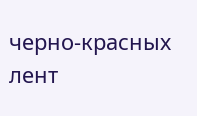черно-красных лент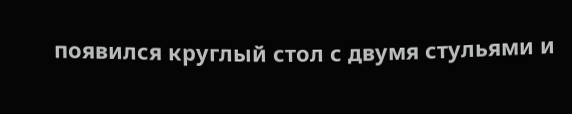появился круглый стол с двумя стульями и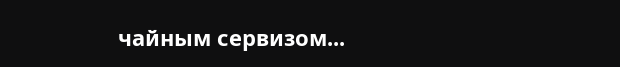чайным сервизом...